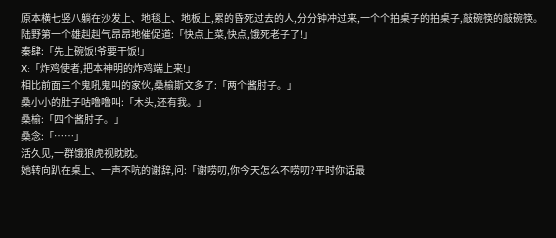原本横七竖八躺在沙发上、地毯上、地板上,累的昏死过去的人,分分钟冲过来,一个个拍桌子的拍桌子,敲碗筷的敲碗筷。
陆野第一个雄赳赳气昂昂地催促道:「快点上菜,快点,饿死老子了!」
秦肆:「先上碗饭!爷要干饭!」
X:「炸鸡使者,把本神明的炸鸡端上来!」
相比前面三个鬼吼鬼叫的家伙,桑榆斯文多了:「两个酱肘子。」
桑小小的肚子咕噜噜叫:「木头,还有我。」
桑榆:「四个酱肘子。」
桑念:「……」
活久见,一群饿狼虎视眈眈。
她转向趴在桌上、一声不吭的谢辞,问:「谢唠叨,你今天怎么不唠叨?平时你话最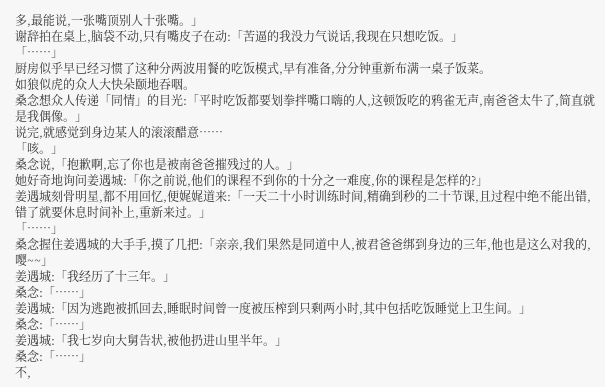多,最能说,一张嘴顶别人十张嘴。」
谢辞拍在桌上,脑袋不动,只有嘴皮子在动:「苦逼的我没力气说话,我现在只想吃饭。」
「……」
厨房似乎早已经习惯了这种分两波用餐的吃饭模式,早有准备,分分钟重新布满一桌子饭菜。
如狼似虎的众人大快朵颐地吞咽。
桑念想众人传递「同情」的目光:「平时吃饭都要划拳拌嘴口嗨的人,这顿饭吃的鸦雀无声,南爸爸太牛了,简直就是我偶像。」
说完,就感觉到身边某人的滚滚醋意……
「咳。」
桑念说,「抱歉啊,忘了你也是被南爸爸摧残过的人。」
她好奇地询问姜遇城:「你之前说,他们的课程不到你的十分之一难度,你的课程是怎样的?」
姜遇城刻骨明星,都不用回忆,便娓娓道来:「一天二十小时训练时间,精确到秒的二十节课,且过程中绝不能出错,错了就要休息时间补上,重新来过。」
「……」
桑念握住姜遇城的大手手,摸了几把:「亲亲,我们果然是同道中人,被君爸爸绑到身边的三年,他也是这么对我的,嘤~~」
姜遇城:「我经历了十三年。」
桑念:「……」
姜遇城:「因为逃跑被抓回去,睡眠时间曾一度被压榨到只剩两小时,其中包括吃饭睡觉上卫生间。」
桑念:「……」
姜遇城:「我七岁向大舅告状,被他扔进山里半年。」
桑念:「……」
不,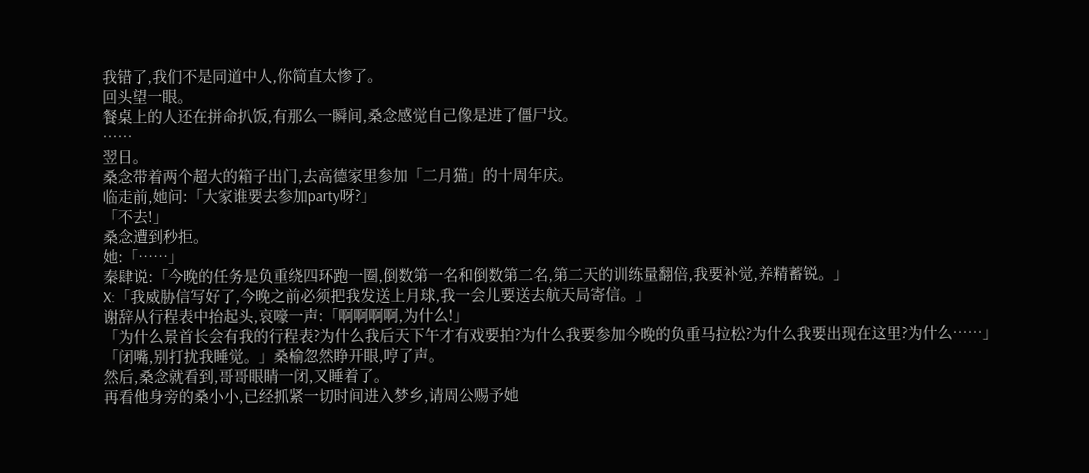我错了,我们不是同道中人,你简直太惨了。
回头望一眼。
餐桌上的人还在拼命扒饭,有那么一瞬间,桑念感觉自己像是进了僵尸坟。
……
翌日。
桑念带着两个超大的箱子出门,去高德家里参加「二月猫」的十周年庆。
临走前,她问:「大家谁要去参加party呀?」
「不去!」
桑念遭到秒拒。
她:「……」
秦肆说:「今晚的任务是负重绕四环跑一圈,倒数第一名和倒数第二名,第二天的训练量翻倍,我要补觉,养精蓄锐。」
X:「我威胁信写好了,今晚之前必须把我发送上月球,我一会儿要送去航天局寄信。」
谢辞从行程表中抬起头,哀嚎一声:「啊啊啊啊,为什么!」
「为什么景首长会有我的行程表?为什么我后天下午才有戏要拍?为什么我要参加今晚的负重马拉松?为什么我要出现在这里?为什么……」
「闭嘴,别打扰我睡觉。」桑榆忽然睁开眼,哼了声。
然后,桑念就看到,哥哥眼睛一闭,又睡着了。
再看他身旁的桑小小,已经抓紧一切时间进入梦乡,请周公赐予她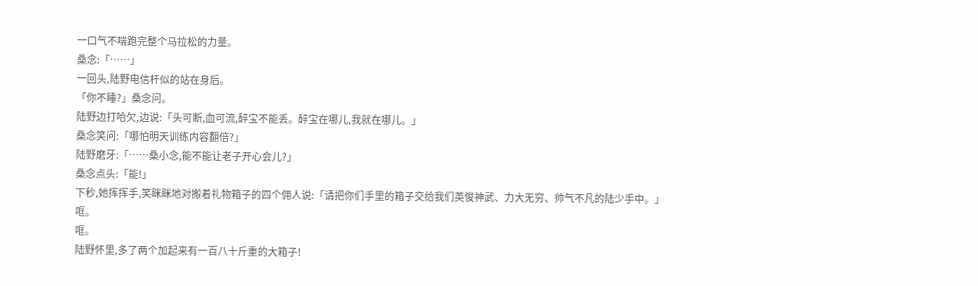一口气不喘跑完整个马拉松的力量。
桑念:「……」
一回头,陆野电信杆似的站在身后。
「你不睡?」桑念问。
陆野边打哈欠,边说:「头可断,血可流,醉宝不能丢。醉宝在哪儿,我就在哪儿。」
桑念笑问:「哪怕明天训练内容翻倍?」
陆野磨牙:「……桑小念,能不能让老子开心会儿?」
桑念点头:「能!」
下秒,她挥挥手,笑眯眯地对搬着礼物箱子的四个佣人说:「请把你们手里的箱子交给我们英俊神武、力大无穷、帅气不凡的陆少手中。」
哐。
哐。
陆野怀里,多了两个加起来有一百八十斤重的大箱子!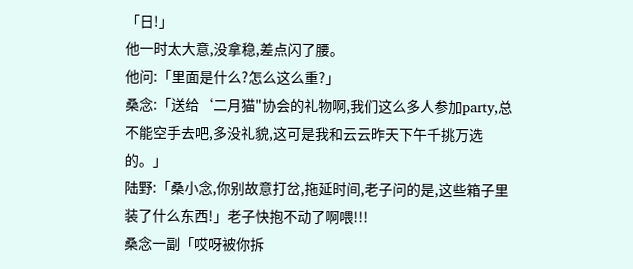「日!」
他一时太大意,没拿稳,差点闪了腰。
他问:「里面是什么?怎么这么重?」
桑念:「送给‘二月猫"协会的礼物啊,我们这么多人参加party,总不能空手去吧,多没礼貌,这可是我和云云昨天下午千挑万选的。」
陆野:「桑小念,你别故意打岔,拖延时间,老子问的是,这些箱子里装了什么东西!」老子快抱不动了啊喂!!!
桑念一副「哎呀被你拆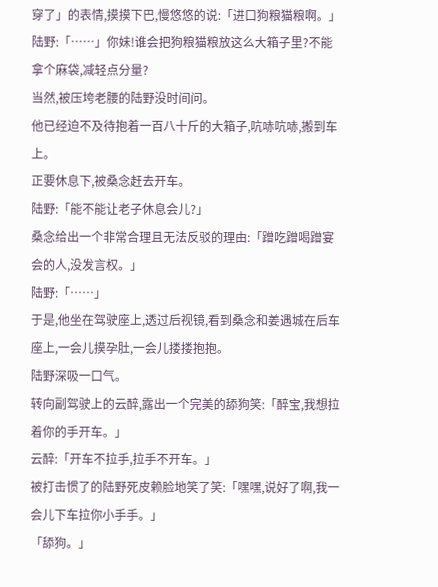穿了」的表情,摸摸下巴,慢悠悠的说:「进口狗粮猫粮啊。」
陆野:「……」你妹!谁会把狗粮猫粮放这么大箱子里?不能拿个麻袋,减轻点分量?
当然,被压垮老腰的陆野没时间问。
他已经迫不及待抱着一百八十斤的大箱子,吭哧吭哧,搬到车上。
正要休息下,被桑念赶去开车。
陆野:「能不能让老子休息会儿?」
桑念给出一个非常合理且无法反驳的理由:「蹭吃蹭喝蹭宴会的人,没发言权。」
陆野:「……」
于是,他坐在驾驶座上,透过后视镜,看到桑念和姜遇城在后车座上,一会儿摸孕肚,一会儿搂搂抱抱。
陆野深吸一口气。
转向副驾驶上的云醉,露出一个完美的舔狗笑:「醉宝,我想拉着你的手开车。」
云醉:「开车不拉手,拉手不开车。」
被打击惯了的陆野死皮赖脸地笑了笑:「嘿嘿,说好了啊,我一会儿下车拉你小手手。」
「舔狗。」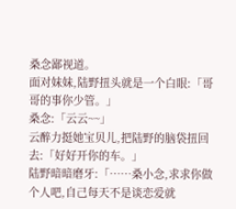桑念鄙视道。
面对妹妹,陆野扭头就是一个白眼:「哥哥的事你少管。」
桑念:「云云~~」
云醉力挺她宝贝儿,把陆野的脑袋扭回去:「好好开你的车。」
陆野暗暗磨牙:「……桑小念,求求你做个人吧,自己每天不是谈恋爱就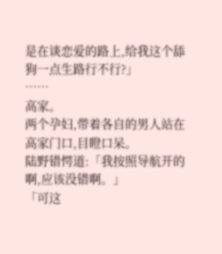是在谈恋爱的路上,给我这个舔狗一点生路行不行?」
……
高家。
两个孕妇,带着各自的男人站在高家门口,目瞪口呆。
陆野错愕道:「我按照导航开的啊,应该没错啊。」
「可这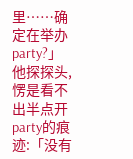里……确定在举办party?」
他探探头,愣是看不出半点开party的痕迹:「没有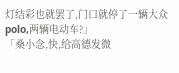灯结彩也就罢了,门口就停了一辆大众polo,两辆电动车?」
「桑小念,快,给高德发微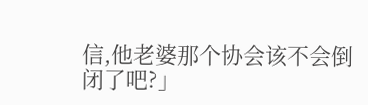信,他老婆那个协会该不会倒闭了吧?」